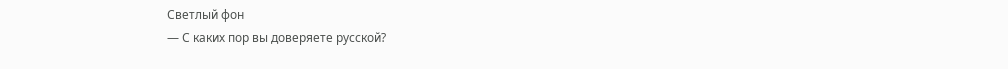Светлый фон
— С каких пор вы доверяете русской?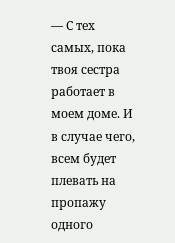— С тех самых, пока твоя сестра работает в моем доме. И в случае чего, всем будет плевать на пропажу одного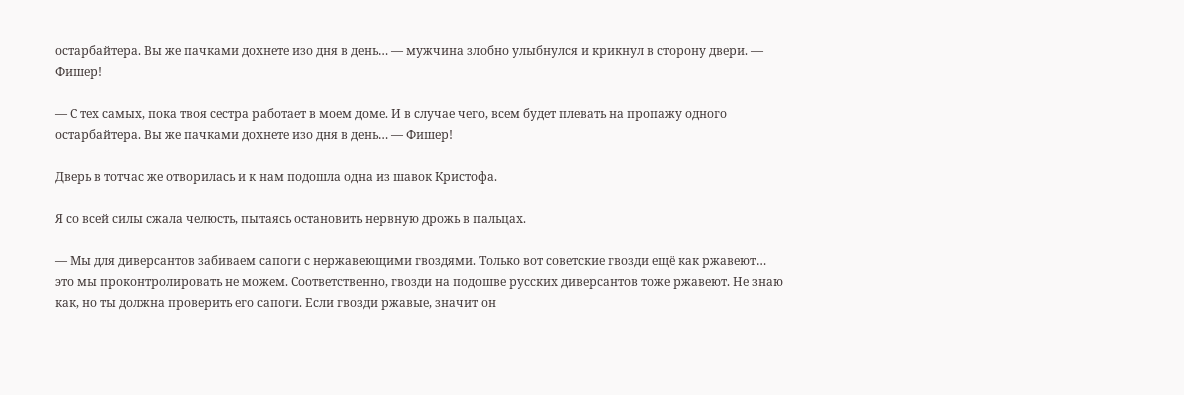остарбайтера. Вы же пачками дохнете изо дня в день… — мужчина злобно улыбнулся и крикнул в сторону двери. — Фишер!

— С тех самых, пока твоя сестра работает в моем доме. И в случае чего, всем будет плевать на пропажу одного остарбайтера. Вы же пачками дохнете изо дня в день… — Фишер!

Дверь в тотчас же отворилась и к нам подошла одна из шавок Кристофа.

Я со всей силы сжала челюсть, пытаясь остановить нервную дрожь в пальцах.

— Мы для диверсантов забиваем сапоги с нержавеющими гвоздями. Только вот советские гвозди ещё как ржавеют… это мы проконтролировать не можем. Соответственно, гвозди на подошве русских диверсантов тоже ржавеют. Не знаю как, но ты должна проверить его сапоги. Если гвозди ржавые, значит он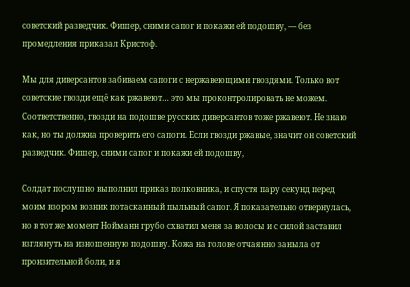советский разведчик. Фишер, сними сапог и покажи ей подошву, — без промедления приказал Кристоф.

Мы для диверсантов забиваем сапоги с нержавеющими гвоздями. Только вот советские гвозди ещё как ржавеют… это мы проконтролировать не можем. Соответственно, гвозди на подошве русских диверсантов тоже ржавеют. Не знаю как, но ты должна проверить его сапоги. Если гвозди ржавые, значит он советский разведчик. Фишер, сними сапог и покажи ей подошву,

Солдат послушно выполнил приказ полковника, и спустя пару секунд перед моим взором возник потасканный пыльный сапог. Я показательно отвернулась, но в тот же момент Нойманн грубо схватил меня за волосы и с силой заставил взглянуть на изношенную подошву. Кожа на голове отчаянно заныла от пронзительной боли, и я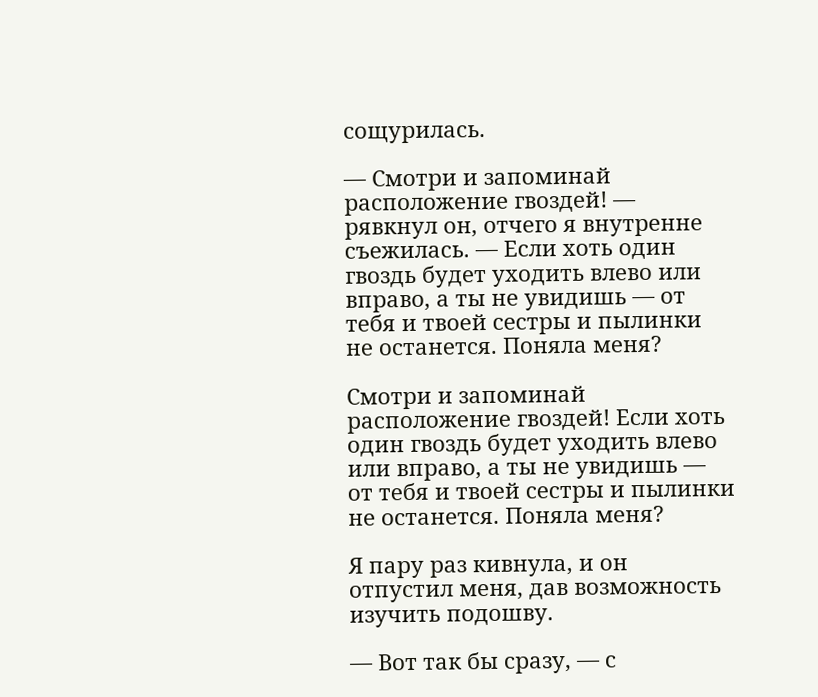сощурилась.

— Смотри и запоминай расположение гвоздей! — рявкнул он, отчего я внутренне съежилась. — Если хоть один гвоздь будет уходить влево или вправо, а ты не увидишь — от тебя и твоей сестры и пылинки не останется. Поняла меня?

Смотри и запоминай расположение гвоздей! Если хоть один гвоздь будет уходить влево или вправо, а ты не увидишь — от тебя и твоей сестры и пылинки не останется. Поняла меня?

Я пару раз кивнула, и он отпустил меня, дав возможность изучить подошву.

— Вот так бы сразу, — с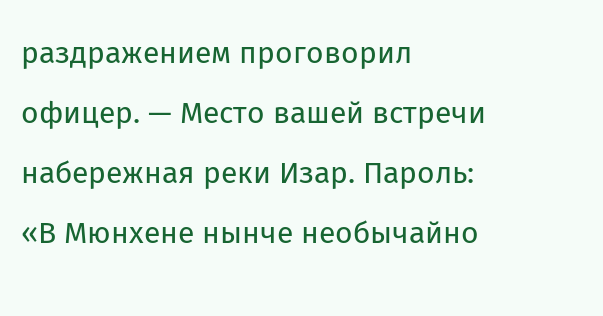раздражением проговорил офицер. — Место вашей встречи набережная реки Изар. Пароль: «В Мюнхене нынче необычайно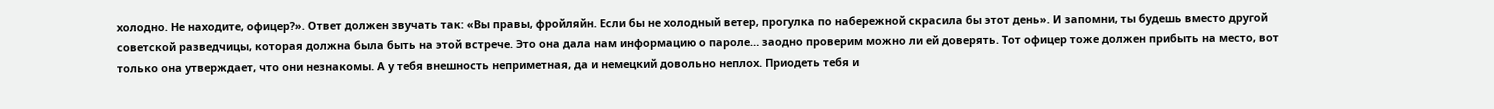холодно. Не находите, офицер?». Ответ должен звучать так: «Вы правы, фройляйн. Если бы не холодный ветер, прогулка по набережной скрасила бы этот день». И запомни, ты будешь вместо другой советской разведчицы, которая должна была быть на этой встрече. Это она дала нам информацию о пароле… заодно проверим можно ли ей доверять. Тот офицер тоже должен прибыть на место, вот только она утверждает, что они незнакомы. А у тебя внешность неприметная, да и немецкий довольно неплох. Приодеть тебя и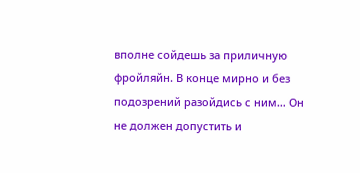вполне сойдешь за приличную фройляйн. В конце мирно и без подозрений разойдись с ним… Он не должен допустить и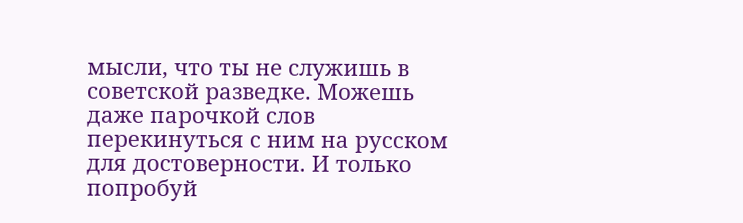мысли, что ты не служишь в советской разведке. Можешь даже парочкой слов перекинуться с ним на русском для достоверности. И только попробуй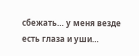сбежать… у меня везде есть глаза и уши…